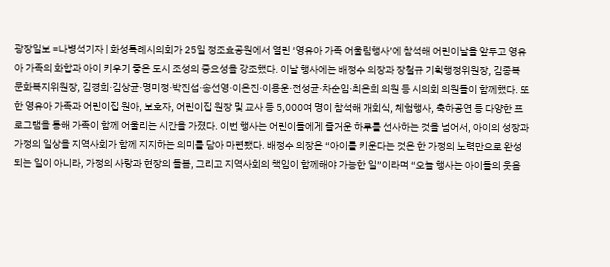광장일보 =나병석기자 | 화성특례시의회가 25일 정조효공원에서 열린 ‘영유아 가족 어울림행사’에 참석해 어린이날을 앞두고 영유아 가족의 화합과 아이 키우기 좋은 도시 조성의 중요성을 강조했다. 이날 행사에는 배정수 의장과 장철규 기획행정위원장, 김종복 문화복지위원장, 김경희·김상균·명미정·박진섭·송선영·이은진·이용운·전성균·차순임·최은희 의원 등 시의회 의원들이 함께했다. 또한 영유아 가족과 어린이집 원아, 보호자, 어린이집 원장 및 교사 등 5,000여 명이 참석해 개회식, 체험행사, 축하공연 등 다양한 프로그램을 통해 가족이 함께 어울리는 시간을 가졌다. 이번 행사는 어린이들에게 즐거운 하루를 선사하는 것을 넘어서, 아이의 성장과 가정의 일상을 지역사회가 함께 지지하는 의미를 담아 마련됐다. 배정수 의장은 “아이를 키운다는 것은 한 가정의 노력만으로 완성되는 일이 아니라, 가정의 사랑과 현장의 돌봄, 그리고 지역사회의 책임이 함께해야 가능한 일”이라며 “오늘 행사는 아이들의 웃음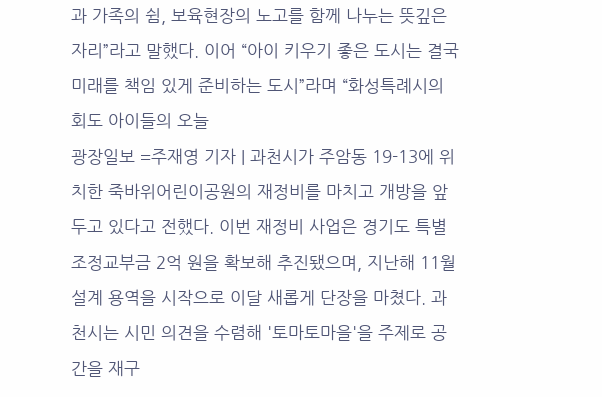과 가족의 쉼, 보육현장의 노고를 함께 나누는 뜻깊은 자리”라고 말했다. 이어 “아이 키우기 좋은 도시는 결국 미래를 책임 있게 준비하는 도시”라며 “화성특례시의회도 아이들의 오늘
광장일보 =주재영 기자 | 과천시가 주암동 19-13에 위치한 죽바위어린이공원의 재정비를 마치고 개방을 앞두고 있다고 전했다. 이번 재정비 사업은 경기도 특별조정교부금 2억 원을 확보해 추진됐으며, 지난해 11월 설계 용역을 시작으로 이달 새롭게 단장을 마쳤다. 과천시는 시민 의견을 수렴해 '토마토마을'을 주제로 공간을 재구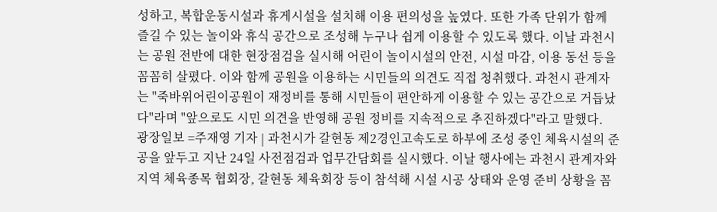성하고, 복합운동시설과 휴게시설을 설치해 이용 편의성을 높였다. 또한 가족 단위가 함께 즐길 수 있는 놀이와 휴식 공간으로 조성해 누구나 쉽게 이용할 수 있도록 했다. 이날 과천시는 공원 전반에 대한 현장점검을 실시해 어린이 놀이시설의 안전, 시설 마감, 이용 동선 등을 꼼꼼히 살폈다. 이와 함께 공원을 이용하는 시민들의 의견도 직접 청취했다. 과천시 관계자는 "죽바위어린이공원이 재정비를 통해 시민들이 편안하게 이용할 수 있는 공간으로 거듭났다"라며 "앞으로도 시민 의견을 반영해 공원 정비를 지속적으로 추진하겠다"라고 말했다.
광장일보 =주재영 기자 | 과천시가 갈현동 제2경인고속도로 하부에 조성 중인 체육시설의 준공을 앞두고 지난 24일 사전점검과 업무간담회를 실시했다. 이날 행사에는 과천시 관계자와 지역 체육종목 협회장, 갈현동 체육회장 등이 참석해 시설 시공 상태와 운영 준비 상황을 꼼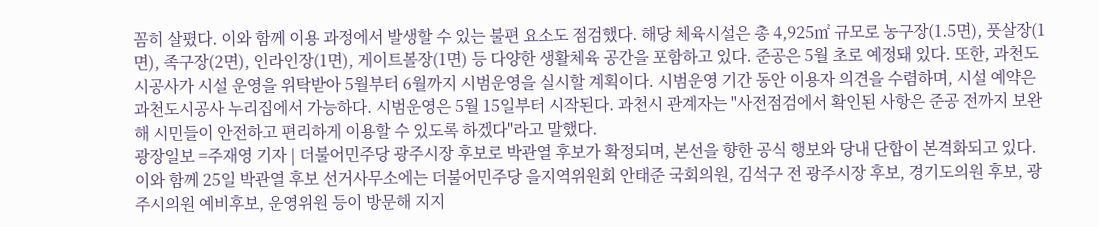꼼히 살폈다. 이와 함께 이용 과정에서 발생할 수 있는 불편 요소도 점검했다. 해당 체육시설은 총 4,925㎡ 규모로 농구장(1.5면), 풋살장(1면), 족구장(2면), 인라인장(1면), 게이트볼장(1면) 등 다양한 생활체육 공간을 포함하고 있다. 준공은 5월 초로 예정돼 있다. 또한, 과천도시공사가 시설 운영을 위탁받아 5월부터 6월까지 시범운영을 실시할 계획이다. 시범운영 기간 동안 이용자 의견을 수렴하며, 시설 예약은 과천도시공사 누리집에서 가능하다. 시범운영은 5월 15일부터 시작된다. 과천시 관계자는 "사전점검에서 확인된 사항은 준공 전까지 보완해 시민들이 안전하고 편리하게 이용할 수 있도록 하겠다"라고 말했다.
광장일보 =주재영 기자 | 더불어민주당 광주시장 후보로 박관열 후보가 확정되며, 본선을 향한 공식 행보와 당내 단합이 본격화되고 있다. 이와 함께 25일 박관열 후보 선거사무소에는 더불어민주당 을지역위원회 안태준 국회의원, 김석구 전 광주시장 후보, 경기도의원 후보, 광주시의원 예비후보, 운영위원 등이 방문해 지지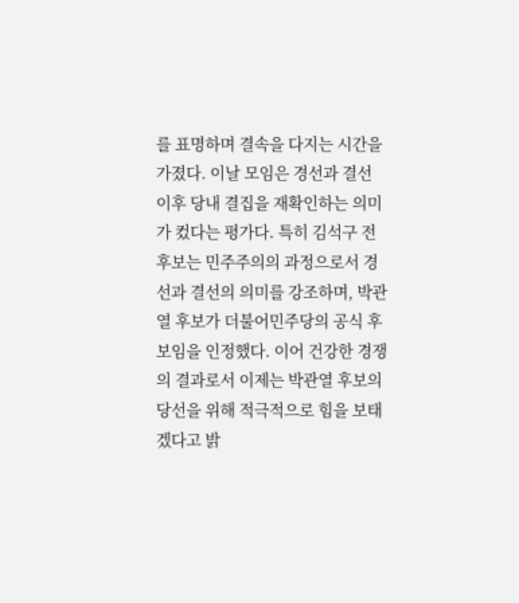를 표명하며 결속을 다지는 시간을 가졌다. 이날 모임은 경선과 결선 이후 당내 결집을 재확인하는 의미가 컸다는 평가다. 특히 김석구 전 후보는 민주주의의 과정으로서 경선과 결선의 의미를 강조하며, 박관열 후보가 더불어민주당의 공식 후보임을 인정했다. 이어 건강한 경쟁의 결과로서 이제는 박관열 후보의 당선을 위해 적극적으로 힘을 보태겠다고 밝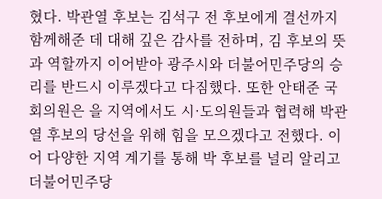혔다. 박관열 후보는 김석구 전 후보에게 결선까지 함께해준 데 대해 깊은 감사를 전하며, 김 후보의 뜻과 역할까지 이어받아 광주시와 더불어민주당의 승리를 반드시 이루겠다고 다짐했다. 또한 안태준 국회의원은 을 지역에서도 시·도의원들과 협력해 박관열 후보의 당선을 위해 힘을 모으겠다고 전했다. 이어 다양한 지역 계기를 통해 박 후보를 널리 알리고 더불어민주당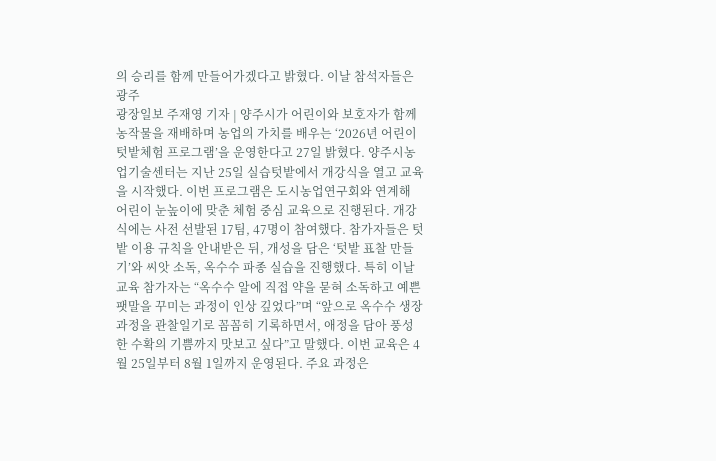의 승리를 함께 만들어가겠다고 밝혔다. 이날 참석자들은 광주
광장일보 주재영 기자 | 양주시가 어린이와 보호자가 함께 농작물을 재배하며 농업의 가치를 배우는 ‘2026년 어린이 텃밭체험 프로그램’을 운영한다고 27일 밝혔다. 양주시농업기술센터는 지난 25일 실습텃밭에서 개강식을 열고 교육을 시작했다. 이번 프로그램은 도시농업연구회와 연계해 어린이 눈높이에 맞춘 체험 중심 교육으로 진행된다. 개강식에는 사전 선발된 17팀, 47명이 참여했다. 참가자들은 텃밭 이용 규칙을 안내받은 뒤, 개성을 담은 ‘텃밭 표찰 만들기’와 씨앗 소독, 옥수수 파종 실습을 진행했다. 특히 이날 교육 참가자는 “옥수수 알에 직접 약을 묻혀 소독하고 예쁜 팻말을 꾸미는 과정이 인상 깊었다”며 “앞으로 옥수수 생장 과정을 관찰일기로 꼼꼼히 기록하면서, 애정을 담아 풍성한 수확의 기쁨까지 맛보고 싶다”고 말했다. 이번 교육은 4월 25일부터 8월 1일까지 운영된다. 주요 과정은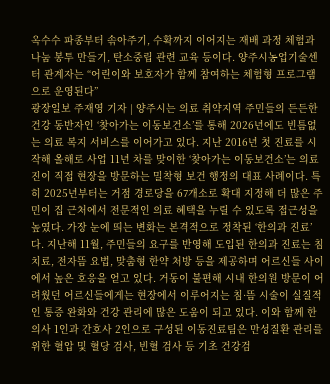옥수수 파종부터 솎아주기, 수확까지 이어지는 재배 과정 체험과 나눔 봉투 만들기, 탄소중립 관련 교육 등이다. 양주시농업기술센터 관계자는 “어린이와 보호자가 함께 참여하는 체험형 프로그램으로 운영된다”
광장일보 주재영 기자 | 양주시는 의료 취약지역 주민들의 든든한 건강 동반자인 ‘찾아가는 이동보건소’를 통해 2026년에도 빈틈없는 의료 복지 서비스를 이어가고 있다. 지난 2016년 첫 진료를 시작해 올해로 사업 11년 차를 맞이한 ‘찾아가는 이동보건소’는 의료진이 직접 현장을 방문하는 밀착형 보건 행정의 대표 사례이다. 특히 2025년부터는 거점 경로당을 67개소로 확대 지정해 더 많은 주민이 집 근처에서 전문적인 의료 혜택을 누릴 수 있도록 접근성을 높였다. 가장 눈에 띄는 변화는 본격적으로 정착된 ‘한의과 진료’다. 지난해 11월, 주민들의 요구를 반영해 도입된 한의과 진료는 침 치료, 전자뜸 요법, 맞춤형 한약 처방 등을 제공하며 어르신들 사이에서 높은 호응을 얻고 있다. 거동이 불편해 시내 한의원 방문이 어려웠던 어르신들에게는 현장에서 이루어지는 침·뜸 시술이 실질적인 통증 완화와 건강 관리에 많은 도움이 되고 있다. 이와 함께 한의사 1인과 간호사 2인으로 구성된 이동진료팀은 만성질환 관리를 위한 혈압 및 혈당 검사, 빈혈 검사 등 기초 건강검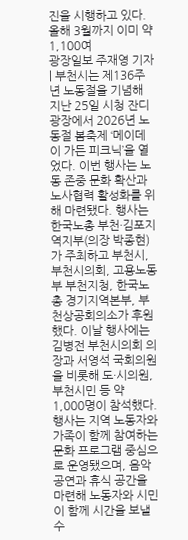진을 시행하고 있다. 올해 3월까지 이미 약 1,100여
광장일보 주재영 기자 | 부천시는 제136주년 노동절을 기념해 지난 25일 시청 잔디광장에서 2026년 노동절 봄축제 ‘메이데이 가든 피크닉’을 열었다. 이번 행사는 노동 존중 문화 확산과 노사협력 활성화를 위해 마련됐다. 행사는 한국노총 부천·김포지역지부(의장 박종현)가 주최하고 부천시, 부천시의회, 고용노동부 부천지청, 한국노총 경기지역본부, 부천상공회의소가 후원했다. 이날 행사에는 김병전 부천시의회 의장과 서영석 국회의원을 비롯해 도·시의원, 부천시민 등 약 1,000명이 참석했다. 행사는 지역 노동자와 가족이 함께 참여하는 문화 프로그램 중심으로 운영됐으며, 음악 공연과 휴식 공간을 마련해 노동자와 시민이 함께 시간을 보낼 수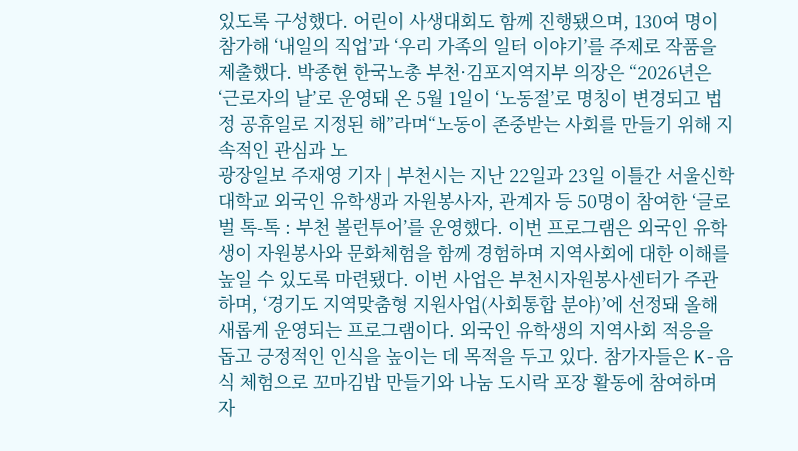있도록 구성했다. 어린이 사생대회도 함께 진행됐으며, 130여 명이 참가해 ‘내일의 직업’과 ‘우리 가족의 일터 이야기’를 주제로 작품을 제출했다. 박종현 한국노총 부천·김포지역지부 의장은 “2026년은 ‘근로자의 날’로 운영돼 온 5월 1일이 ‘노동절’로 명칭이 변경되고 법정 공휴일로 지정된 해”라며“노동이 존중받는 사회를 만들기 위해 지속적인 관심과 노
광장일보 주재영 기자 | 부천시는 지난 22일과 23일 이틀간 서울신학대학교 외국인 유학생과 자원봉사자, 관계자 등 50명이 참여한 ‘글로벌 톡-톡 : 부천 볼런투어’를 운영했다. 이번 프로그램은 외국인 유학생이 자원봉사와 문화체험을 함께 경험하며 지역사회에 대한 이해를 높일 수 있도록 마련됐다. 이번 사업은 부천시자원봉사센터가 주관하며, ‘경기도 지역맞춤형 지원사업(사회통합 분야)’에 선정돼 올해 새롭게 운영되는 프로그램이다. 외국인 유학생의 지역사회 적응을 돕고 긍정적인 인식을 높이는 데 목적을 두고 있다. 참가자들은 K-음식 체험으로 꼬마김밥 만들기와 나눔 도시락 포장 활동에 참여하며 자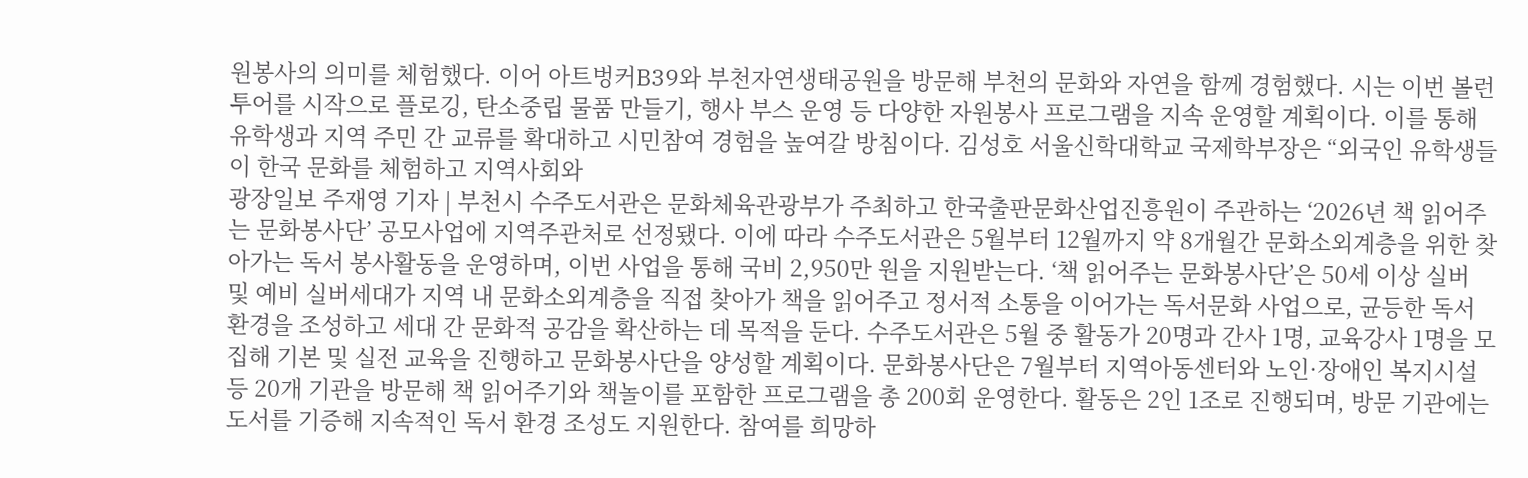원봉사의 의미를 체험했다. 이어 아트벙커B39와 부천자연생태공원을 방문해 부천의 문화와 자연을 함께 경험했다. 시는 이번 볼런투어를 시작으로 플로깅, 탄소중립 물품 만들기, 행사 부스 운영 등 다양한 자원봉사 프로그램을 지속 운영할 계획이다. 이를 통해 유학생과 지역 주민 간 교류를 확대하고 시민참여 경험을 높여갈 방침이다. 김성호 서울신학대학교 국제학부장은 “외국인 유학생들이 한국 문화를 체험하고 지역사회와
광장일보 주재영 기자 | 부천시 수주도서관은 문화체육관광부가 주최하고 한국출판문화산업진흥원이 주관하는 ‘2026년 책 읽어주는 문화봉사단’ 공모사업에 지역주관처로 선정됐다. 이에 따라 수주도서관은 5월부터 12월까지 약 8개월간 문화소외계층을 위한 찾아가는 독서 봉사활동을 운영하며, 이번 사업을 통해 국비 2,950만 원을 지원받는다. ‘책 읽어주는 문화봉사단’은 50세 이상 실버 및 예비 실버세대가 지역 내 문화소외계층을 직접 찾아가 책을 읽어주고 정서적 소통을 이어가는 독서문화 사업으로, 균등한 독서 환경을 조성하고 세대 간 문화적 공감을 확산하는 데 목적을 둔다. 수주도서관은 5월 중 활동가 20명과 간사 1명, 교육강사 1명을 모집해 기본 및 실전 교육을 진행하고 문화봉사단을 양성할 계획이다. 문화봉사단은 7월부터 지역아동센터와 노인·장애인 복지시설 등 20개 기관을 방문해 책 읽어주기와 책놀이를 포함한 프로그램을 총 200회 운영한다. 활동은 2인 1조로 진행되며, 방문 기관에는 도서를 기증해 지속적인 독서 환경 조성도 지원한다. 참여를 희망하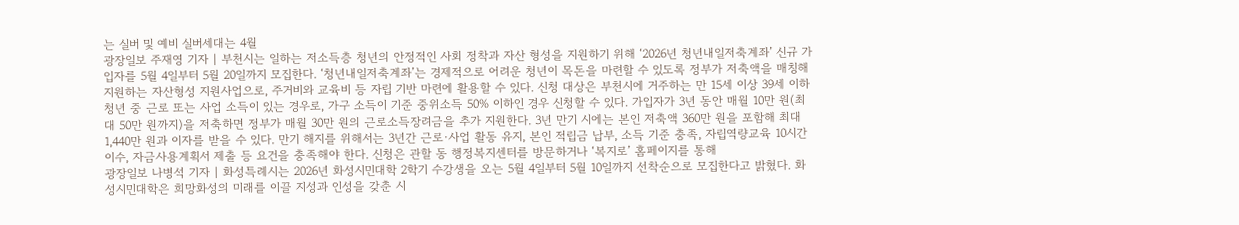는 실버 및 예비 실버세대는 4월
광장일보 주재영 기자 | 부천시는 일하는 저소득층 청년의 안정적인 사회 정착과 자산 형성을 지원하기 위해 ‘2026년 청년내일저축계좌’ 신규 가입자를 5월 4일부터 5월 20일까지 모집한다. ‘청년내일저축계좌’는 경제적으로 어려운 청년이 목돈을 마련할 수 있도록 정부가 저축액을 매칭해 지원하는 자산형성 지원사업으로, 주거비와 교육비 등 자립 기반 마련에 활용할 수 있다. 신청 대상은 부천시에 거주하는 만 15세 이상 39세 이하 청년 중 근로 또는 사업 소득이 있는 경우로, 가구 소득이 기준 중위소득 50% 이하인 경우 신청할 수 있다. 가입자가 3년 동안 매월 10만 원(최대 50만 원까지)을 저축하면 정부가 매월 30만 원의 근로소득장려금을 추가 지원한다. 3년 만기 시에는 본인 저축액 360만 원을 포함해 최대 1,440만 원과 이자를 받을 수 있다. 만기 해지를 위해서는 3년간 근로·사업 활동 유지, 본인 적립금 납부, 소득 기준 충족, 자립역량교육 10시간 이수, 자금사용계획서 제출 등 요건을 충족해야 한다. 신청은 관할 동 행정복지센터를 방문하거나 ‘복지로’ 홈페이지를 통해
광장일보 나병석 기자 | 화성특례시는 2026년 화성시민대학 2학기 수강생을 오는 5월 4일부터 5월 10일까지 선착순으로 모집한다고 밝혔다. 화성시민대학은 희망화성의 미래를 이끌 지성과 인성을 갖춘 시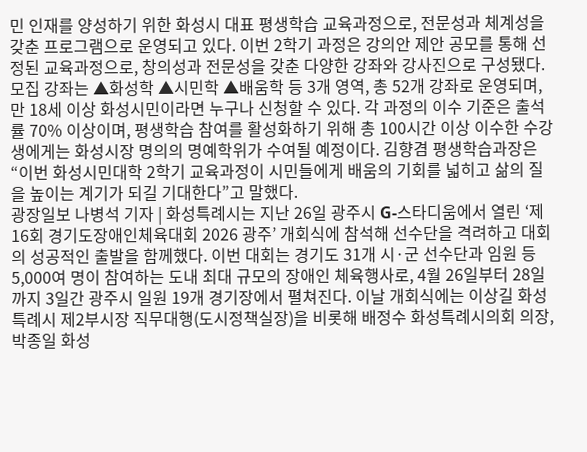민 인재를 양성하기 위한 화성시 대표 평생학습 교육과정으로, 전문성과 체계성을 갖춘 프로그램으로 운영되고 있다. 이번 2학기 과정은 강의안 제안 공모를 통해 선정된 교육과정으로, 창의성과 전문성을 갖춘 다양한 강좌와 강사진으로 구성됐다. 모집 강좌는 ▲화성학 ▲시민학 ▲배움학 등 3개 영역, 총 52개 강좌로 운영되며, 만 18세 이상 화성시민이라면 누구나 신청할 수 있다. 각 과정의 이수 기준은 출석률 70% 이상이며, 평생학습 참여를 활성화하기 위해 총 100시간 이상 이수한 수강생에게는 화성시장 명의의 명예학위가 수여될 예정이다. 김향겸 평생학습과장은 “이번 화성시민대학 2학기 교육과정이 시민들에게 배움의 기회를 넓히고 삶의 질을 높이는 계기가 되길 기대한다”고 말했다.
광장일보 나병석 기자 | 화성특례시는 지난 26일 광주시 G-스타디움에서 열린 ‘제16회 경기도장애인체육대회 2026 광주’ 개회식에 참석해 선수단을 격려하고 대회의 성공적인 출발을 함께했다. 이번 대회는 경기도 31개 시·군 선수단과 임원 등 5,000여 명이 참여하는 도내 최대 규모의 장애인 체육행사로, 4월 26일부터 28일까지 3일간 광주시 일원 19개 경기장에서 펼쳐진다. 이날 개회식에는 이상길 화성특례시 제2부시장 직무대행(도시정책실장)을 비롯해 배정수 화성특례시의회 의장, 박종일 화성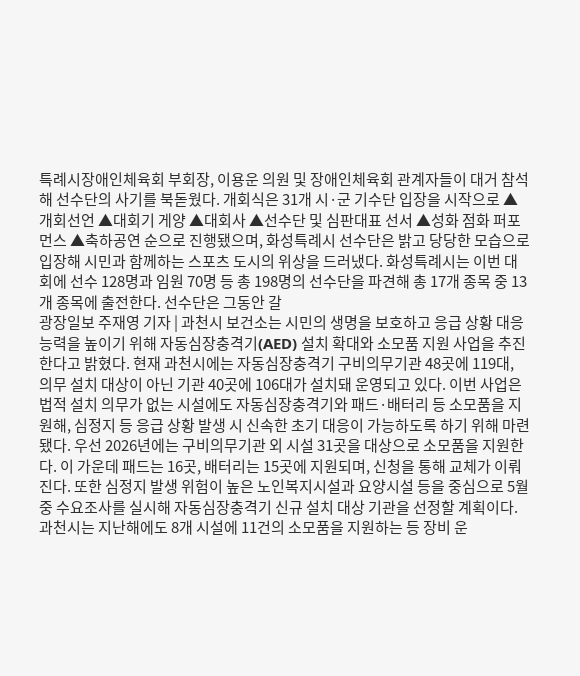특례시장애인체육회 부회장, 이용운 의원 및 장애인체육회 관계자들이 대거 참석해 선수단의 사기를 북돋웠다. 개회식은 31개 시·군 기수단 입장을 시작으로 ▲개회선언 ▲대회기 게양 ▲대회사 ▲선수단 및 심판대표 선서 ▲성화 점화 퍼포먼스 ▲축하공연 순으로 진행됐으며, 화성특례시 선수단은 밝고 당당한 모습으로 입장해 시민과 함께하는 스포츠 도시의 위상을 드러냈다. 화성특례시는 이번 대회에 선수 128명과 임원 70명 등 총 198명의 선수단을 파견해 총 17개 종목 중 13개 종목에 출전한다. 선수단은 그동안 갈
광장일보 주재영 기자 | 과천시 보건소는 시민의 생명을 보호하고 응급 상황 대응 능력을 높이기 위해 자동심장충격기(AED) 설치 확대와 소모품 지원 사업을 추진한다고 밝혔다. 현재 과천시에는 자동심장충격기 구비의무기관 48곳에 119대, 의무 설치 대상이 아닌 기관 40곳에 106대가 설치돼 운영되고 있다. 이번 사업은 법적 설치 의무가 없는 시설에도 자동심장충격기와 패드·배터리 등 소모품을 지원해, 심정지 등 응급 상황 발생 시 신속한 초기 대응이 가능하도록 하기 위해 마련됐다. 우선 2026년에는 구비의무기관 외 시설 31곳을 대상으로 소모품을 지원한다. 이 가운데 패드는 16곳, 배터리는 15곳에 지원되며, 신청을 통해 교체가 이뤄진다. 또한 심정지 발생 위험이 높은 노인복지시설과 요양시설 등을 중심으로 5월 중 수요조사를 실시해 자동심장충격기 신규 설치 대상 기관을 선정할 계획이다. 과천시는 지난해에도 8개 시설에 11건의 소모품을 지원하는 등 장비 운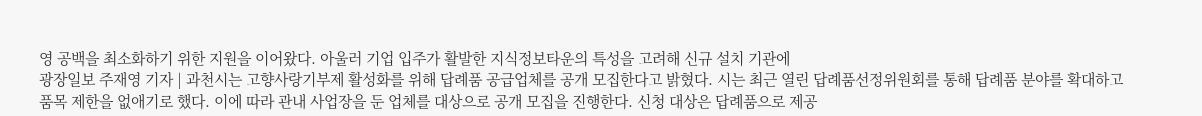영 공백을 최소화하기 위한 지원을 이어왔다. 아울러 기업 입주가 활발한 지식정보타운의 특성을 고려해 신규 설치 기관에
광장일보 주재영 기자 | 과천시는 고향사랑기부제 활성화를 위해 답례품 공급업체를 공개 모집한다고 밝혔다. 시는 최근 열린 답례품선정위원회를 통해 답례품 분야를 확대하고 품목 제한을 없애기로 했다. 이에 따라 관내 사업장을 둔 업체를 대상으로 공개 모집을 진행한다. 신청 대상은 답례품으로 제공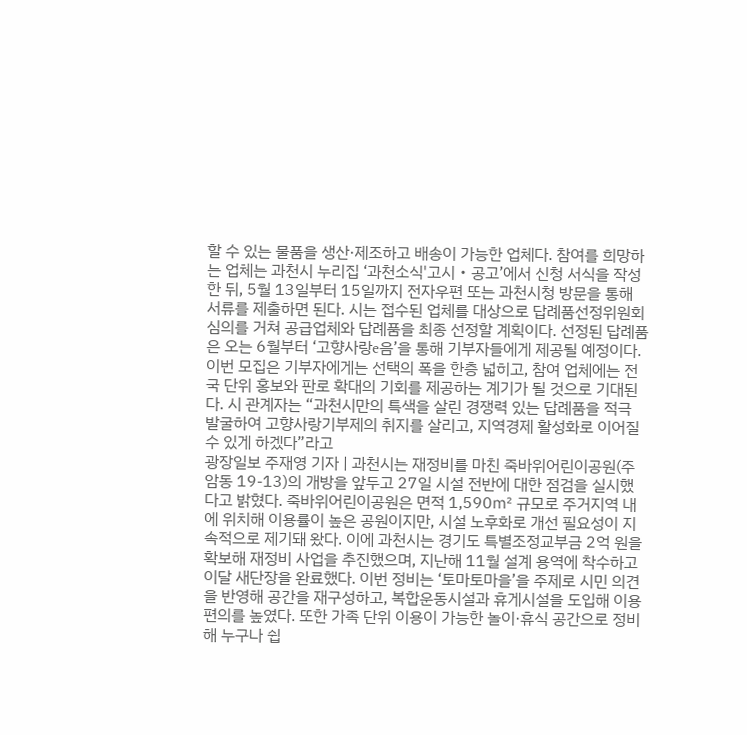할 수 있는 물품을 생산·제조하고 배송이 가능한 업체다. 참여를 희망하는 업체는 과천시 누리집 ‘과천소식'고시‧공고’에서 신청 서식을 작성한 뒤, 5월 13일부터 15일까지 전자우편 또는 과천시청 방문을 통해 서류를 제출하면 된다. 시는 접수된 업체를 대상으로 답례품선정위원회 심의를 거쳐 공급업체와 답례품을 최종 선정할 계획이다. 선정된 답례품은 오는 6월부터 ‘고향사랑e음’을 통해 기부자들에게 제공될 예정이다. 이번 모집은 기부자에게는 선택의 폭을 한층 넓히고, 참여 업체에는 전국 단위 홍보와 판로 확대의 기회를 제공하는 계기가 될 것으로 기대된다. 시 관계자는 “과천시만의 특색을 살린 경쟁력 있는 답례품을 적극 발굴하여 고향사랑기부제의 취지를 살리고, 지역경제 활성화로 이어질 수 있게 하겠다”라고
광장일보 주재영 기자 | 과천시는 재정비를 마친 죽바위어린이공원(주암동 19-13)의 개방을 앞두고 27일 시설 전반에 대한 점검을 실시했다고 밝혔다. 죽바위어린이공원은 면적 1,590㎡ 규모로 주거지역 내에 위치해 이용률이 높은 공원이지만, 시설 노후화로 개선 필요성이 지속적으로 제기돼 왔다. 이에 과천시는 경기도 특별조정교부금 2억 원을 확보해 재정비 사업을 추진했으며, 지난해 11월 설계 용역에 착수하고 이달 새단장을 완료했다. 이번 정비는 ‘토마토마을’을 주제로 시민 의견을 반영해 공간을 재구성하고, 복합운동시설과 휴게시설을 도입해 이용 편의를 높였다. 또한 가족 단위 이용이 가능한 놀이·휴식 공간으로 정비해 누구나 쉽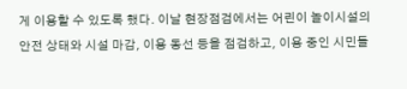게 이용할 수 있도록 했다. 이날 현장점검에서는 어린이 놀이시설의 안전 상태와 시설 마감, 이용 동선 등을 점검하고, 이용 중인 시민들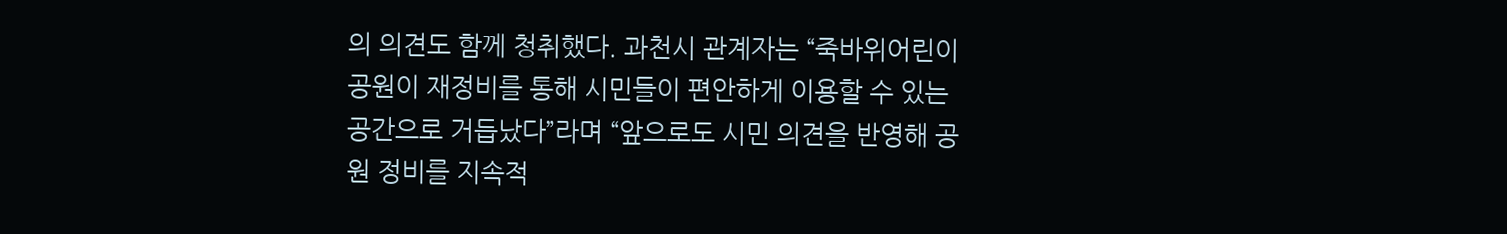의 의견도 함께 청취했다. 과천시 관계자는 “죽바위어린이공원이 재정비를 통해 시민들이 편안하게 이용할 수 있는 공간으로 거듭났다”라며 “앞으로도 시민 의견을 반영해 공원 정비를 지속적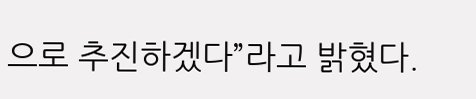으로 추진하겠다”라고 밝혔다.